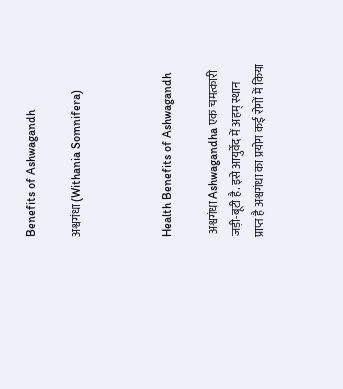Benefits of Ashwagandh

अश्वगंधा (Withania Somnifera)



Health Benefits of Ashwagandh

 अश्वगंधा Ashwagandha एक चमत्कारी जड़ी-बूटी है. इसे आयुर्वेद में अहम् स्थान प्राप्त है अश्वगंधा का प्रयोग कई रोगों में किया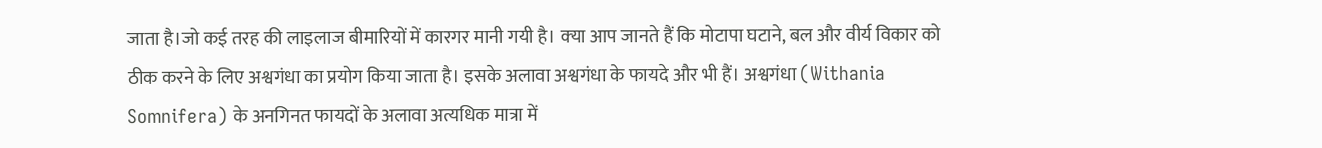जाता है।जो कई तरह की लाइलाज बीमारियों में कारगर मानी गयी है। क्‍या आप जानते हैं कि मोटापा घटाने, बल और वीर्य विकार को ठीक करने के लिए अश्वगंधा का प्रयोग किया जाता है। इसके अलावा अश्वगंधा के फायदे और भी हैं। अश्वगंधा (Withania Somnifera) के अनगिनत फायदों के अलावा अत्यधिक मात्रा में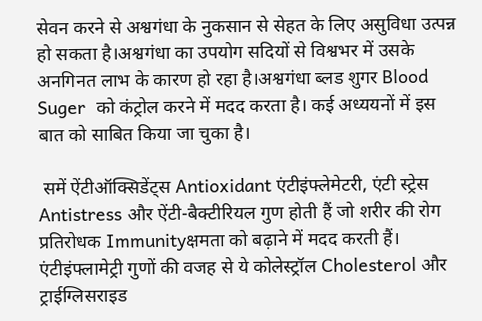सेवन करने से अश्वगंधा के नुकसान से सेहत के लिए असुविधा उत्पन्न हो सकता है।अश्वगंधा का उपयोग सदियों से विश्वभर में उसके अनगिनत लाभ के कारण हो रहा है।अश्वगंधा ब्लड शुगर Blood Suger  को कंट्रोल करने में मदद करता है। कई अध्ययनों में इस बात को साबित किया जा चुका है।

 समें ऐंटीऑक्सिडेंट्स Antioxidant एंटीइंफ्लेमेटरी, एंटी स्ट्रेस Antistress और ऐंटी-बैक्टीरियल गुण होती हैं जो शरीर की रोग प्रतिरोधक Immunityक्षमता को बढ़ाने में मदद करती हैं। एंटीइंफ्लामेट्री गुणों की वजह से ये कोलेस्ट्रॉल Cholesterol और ट्राईग्लिसराइड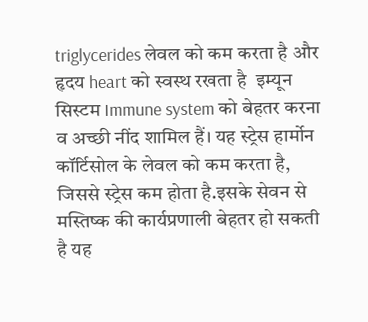triglycerides लेवल को कम करता है और हृदय heart को स्वस्थ रखता है  इम्यून सिस्टम Immune system को बेहतर करना व अच्छी नींद शामिल हैं। यह स्ट्रेस हार्मोन कॉर्टिसोल के लेवल को कम करता है, जिससे स्ट्रेस कम होता है.इसके सेवन से मस्तिष्क की कार्यप्रणाली बेहतर हो सकती है यह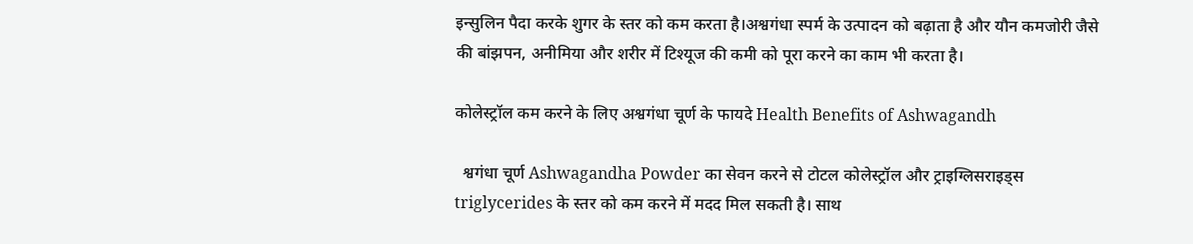इन्सुलिन पैदा करके शुगर के स्तर को कम करता है।अश्वगंधा स्पर्म के उत्पादन को बढ़ाता है और यौन कमजोरी जैसे की बांझपन, अनीमिया और शरीर में टिश्यूज की कमी को पूरा करने का काम भी करता है।

कोलेस्ट्रॉल कम करने के लिए अश्वगंधा चूर्ण के फायदे Health Benefits of Ashwagandh

  श्वगंधा चूर्ण Ashwagandha Powder का सेवन करने से टोटल कोलेस्ट्रॉल और ट्राइग्लिसराइड्स triglycerides के स्तर को कम करने में मदद मिल सकती है। साथ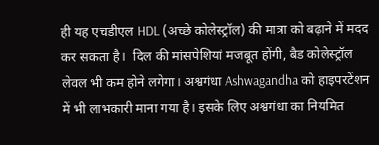ही यह एचडीएल HDL (अच्छे कोलेस्ट्रॉल) की मात्रा को बढ़ाने में मदद कर सकता है।  दिल की मांसपेशियां मजबूत होंगी, बैड कोलेस्ट्रॉल लेवल भी कम होने लगेगा। अश्वगंधा Ashwagandha को हाइपरटेंशन में भी लाभकारी माना गया है। इसके लिए अश्वगंधा का नियमित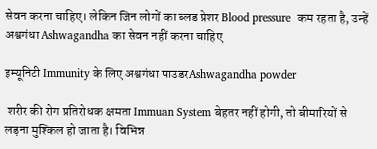सेवन करना चाहिए। लेकिन जिन लोगों का ब्लड प्रेशर Blood pressure  कम रहता है, उन्हें अश्वगंधा Ashwagandha का सेवन नहीं करना चाहिए

इम्यूनिटी Immunity के लिए अश्वगंधा पाउडरAshwagandha powder

 शरीर की रोग प्रतिरोधक क्षमता Immuan System बेहतर नहीं होगी, तो बीमारियों से लड़ना मुश्किल हो जाता है। विभिन्न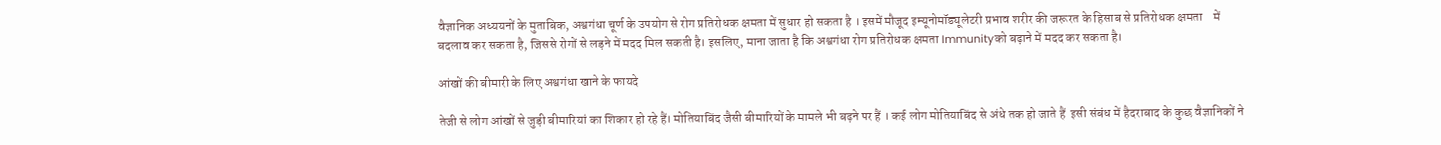वैज्ञानिक अध्ययनों के मुताबिक, अश्वगंधा चूर्ण के उपयोग से रोग प्रतिरोधक क्षमता में सुधार हो सकता है । इसमें मौजूद इम्यूनोमॉड्यूलेटरी प्रभाव शरीर की जरूरत के हिसाब से प्रतिरोधक क्षमता    में बदलाव कर सकता है, जिससे रोगों से लड़ने में मदद मिल सकती है। इसलिए, माना जाता है कि अश्वगंधा रोग प्रतिरोधक क्षमता Immunityको बढ़ाने में मदद कर सकता है।

आंखों की बीमारी के लिए अश्वगंधा खाने के फायदे

तेजी से लोग आंखों से जुड़ी बीमारियां का शिकार हो रहे हैं। मोतियाबिंद जैसी बीमारियों के मामले भी बढ़ने पर हैं । कई लोग मोतियाबिंद से अंधे तक हो जाते हैं  इसी संबंध में हैदराबाद के कुछ वैज्ञानिकों ने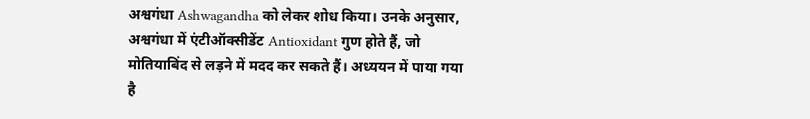अश्वगंधा Ashwagandha को लेकर शोध किया। उनके अनुसार, अश्वगंधा में एंटीऑक्सीडेंट Antioxidant गुण होते हैं, जो मोतियाबिंद से लड़ने में मदद कर सकते हैं। अध्ययन में पाया गया है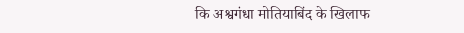कि अश्वगंधा मोतियाबिंद के खिलाफ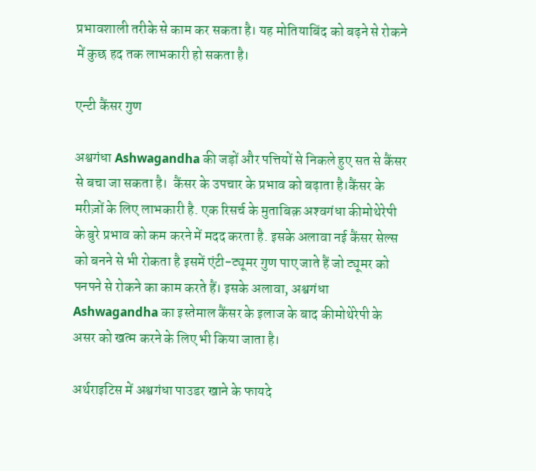प्रभावशाली तरीके से काम कर सकता है। यह मोतियाबिंद को बढ़ने से रोकने में कुछ हद तक लाभकारी हो सकता है।

एन्टी कैंसर गुण

अश्वगंधा Ashwagandha की जड़ों और पत्तियों से निकले हुए सत से कैंसर से बचा जा सकता है।  कैंसर के उपचार के प्रभाव को बढ़ाता है।कैंसर के मरीज़ों के लिए लाभकारी है. एक रिसर्च के मुताबिक़ अश्‍वगंधा कीमोथेरेपी के बुरे प्रभाव को कम करने में मदद करता है. इसके अलावा नई कैंसर सेल्स को बनने से भी रोकता है इसमें एंटी-ट्यूमर गुण पाए जाते हैं जो ट्यूमर को पनपने से रोकने का काम करते हैं। इसके अलावा, अश्वगंधा Ashwagandha का इस्तेमाल कैंसर के इलाज के बाद कीमोथेरेपी के असर को खत्म करने के लिए भी किया जाता है।

अर्थराइटिस में अश्वगंधा पाउडर खाने के फायदे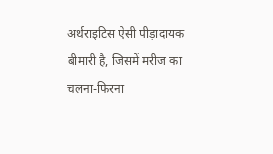अर्थराइटिस ऐसी पीड़ादायक बीमारी है, जिसमें मरीज का चलना-फिरना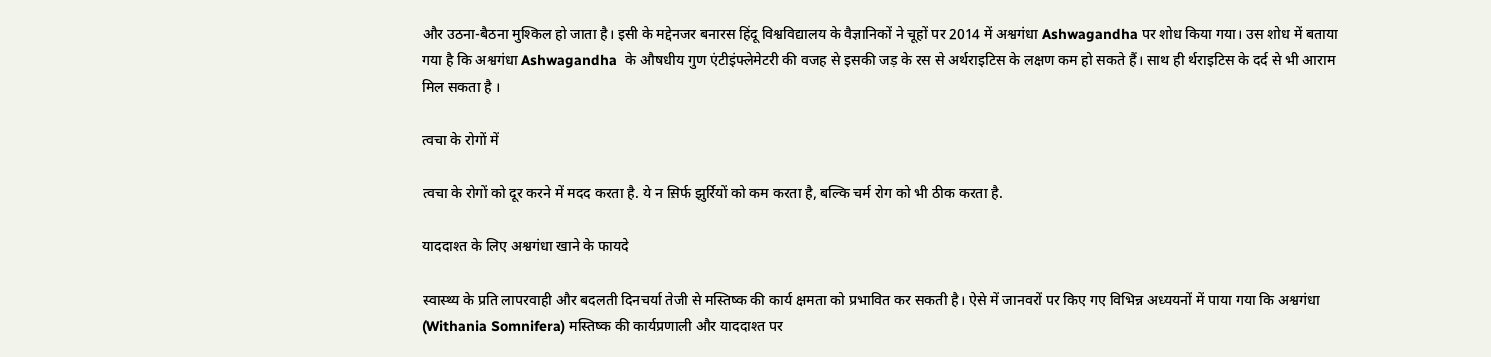और उठना-बैठना मुश्किल हो जाता है। इसी के मद्देनजर बनारस हिंदू विश्वविद्यालय के वैज्ञानिकों ने चूहों पर 2014 में अश्वगंधा Ashwagandha पर शोध किया गया। उस शोध में बताया गया है कि अश्वगंधा Ashwagandha  के औषधीय गुण एंटीइंफ्लेमेटरी की वजह से इसकी जड़ के रस से अर्थराइटिस के लक्षण कम हो सकते हैं। साथ ही र्थराइटिस के दर्द से भी आराम मिल सकता है ।

त्वचा के रोगों में

त्वचा के रोगों को दूर करने में मदद करता है. ये न स़िर्फ झुर्रियों को कम करता है, बल्कि चर्म रोग को भी ठीक करता है.

याददाश्त के लिए अश्वगंधा खाने के फायदे

स्वास्थ्य के प्रति लापरवाही और बदलती दिनचर्या तेजी से मस्तिष्क की कार्य क्षमता को प्रभावित कर सकती है। ऐसे में जानवरों पर किए गए विभिन्न अध्ययनों में पाया गया कि अश्वगंधा (Withania Somnifera) मस्तिष्क की कार्यप्रणाली और याददाश्त पर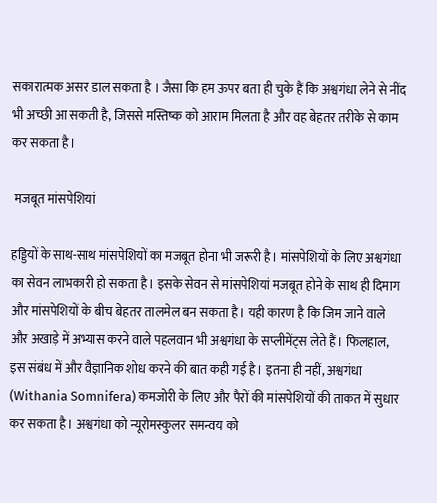सकारात्मक असर डाल सकता है । जैसा कि हम ऊपर बता ही चुके हैं कि अश्वगंधा लेने से नींद भी अच्छी आ सकती है, जिससे मस्तिष्क को आराम मिलता है और वह बेहतर तरीके से काम कर सकता है।

 मजबूत मांसपेशियां

हड्डियों के साथ-साथ मांसपेशियों का मजबूत होना भी जरूरी है। मांसपेशियों के लिए अश्वगंधा का सेवन लाभकारी हो सकता है। इसके सेवन से मांसपेशियां मजबूत होने के साथ ही दिमाग और मांसपेशियों के बीच बेहतर तालमेल बन सकता है। यही कारण है कि जिम जाने वाले और अखाड़े में अभ्यास करने वाले पहलवान भी अश्वगंधा के सप्लीमेंट्स लेते हैं। फिलहाल, इस संबंध में और वैज्ञानिक शोध करने की बात कही गई है। इतना ही नहीं, अश्वगंधा (Withania Somnifera) कमजोरी के लिए और पैरों की मांसपेशियों की ताकत में सुधार कर सकता है। अश्वगंधा को न्यूरोमस्कुलर समन्वय को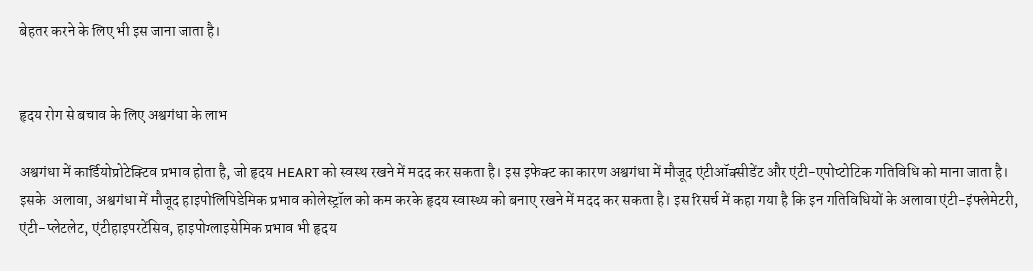बेहतर करने के लिए भी इस जाना जाता है।


हृदय रोग से बचाव के लिए अश्वगंधा के लाभ

अश्वगंधा में कार्डियोप्रोटेक्टिव प्रभाव होता है, जो हृदय HEART को स्वस्थ रखने में मदद कर सकता है। इस इफेक्ट का कारण अश्वगंधा में मौजूद एंटीऑक्सीडेंट और एंटी-एपोप्टोटिक गतिविधि को माना जाता है। इसके  अलावा, अश्वगंधा में मौजूद हाइपोलिपिडेमिक प्रभाव कोलेस्ट्रॉल को कम करके हृदय स्वास्थ्य को बनाए रखने में मदद कर सकता है। इस रिसर्च में कहा गया है कि इन गतिविधियों के अलावा एंटी-इंफ्लेमेटरी, एंटी-प्लेटलेट, एंटीहाइपरटेंसिव, हाइपोग्लाइसेमिक प्रभाव भी हृदय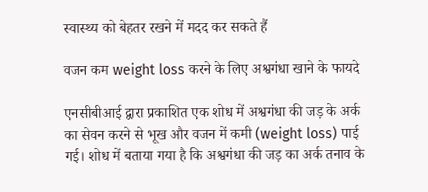स्वास्थ्य को बेहतर रखने में मदद कर सकते हैं

वजन कम weight loss करने के लिए अश्वगंधा खाने के फायदे

एनसीबीआई द्वारा प्रकाशित एक शोध में अश्वगंधा की जड़ के अर्क का सेवन करने से भूख और वजन में कमी (weight loss) पाई गई। शोध में बताया गया है कि अश्वगंधा की जड़ का अर्क तनाव के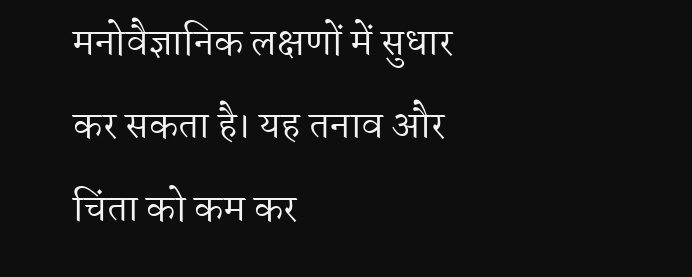मनोवैज्ञानिक लक्षणों में सुधार कर सकता है। यह तनाव और चिंता को कम कर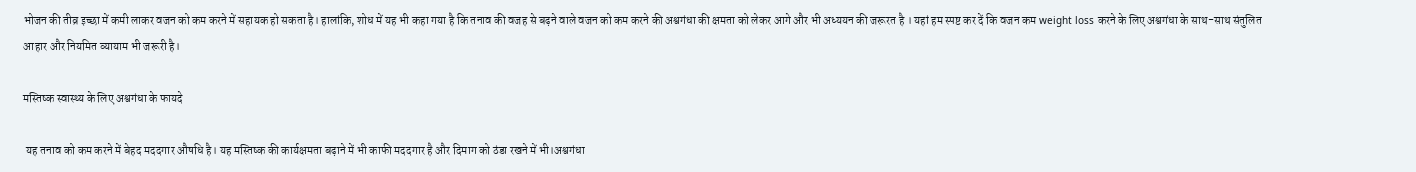भोजन की तीव्र इच्छा में कमी लाकर वजन को कम करने में सहायक हो सकता है। हालांकि, शोध में यह भी कहा गया है कि तनाव की वजह से बढ़ने वाले वजन को कम करने की अश्वगंधा की क्षमता को लेकर आगे और भी अध्ययन की जरूरत है । यहां हम स्पष्ट कर दें कि वजन कम weight loss करने के लिए अश्वगंधा के साथ-साथ संतुलित आहार और नियमित व्यायाम भी जरूरी है।

मस्तिष्क स्वास्थ्य के लिए अश्वगंधा के फायदे

 यह तनाव को कम करने में बेहद मददगार औषधि है। यह मस्तिष्क की कार्यक्षमता बढ़ाने में भी काफी मददगार है और दिमाग को ठंडा रखने में भी।अश्वगंधा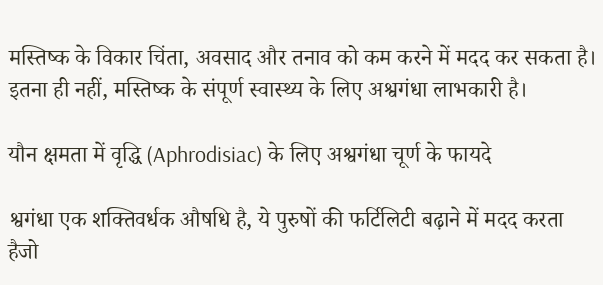मस्तिष्क के विकार चिंता, अवसाद और तनाव को कम करने में मदद कर सकता है।  इतना ही नहीं, मस्तिष्क के संपूर्ण स्वास्थ्य के लिए अश्वगंधा लाभकारी है।

यौन क्षमता में वृद्धि (Aphrodisiac) के लिए अश्वगंधा चूर्ण के फायदे

श्वगंधा एक शक्तिवर्धक औषधि है, ये पुरुषों की फर्टिलिटी बढ़ाने में मदद करता हैजो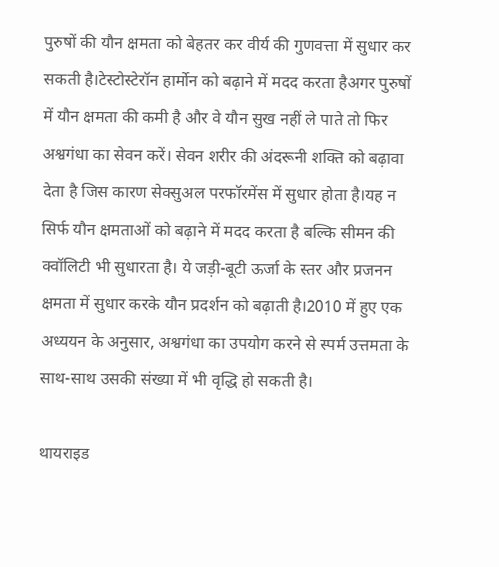पुरुषों की यौन क्षमता को बेहतर कर वीर्य की गुणवत्ता में सुधार कर सकती है।टेस्टोस्टेरॉन हार्मोन को बढ़ाने में मदद करता हैअगर पुरुषों में यौन क्षमता की कमी है और वे यौन सुख नहीं ले पाते तो फिर अश्वगंधा का सेवन करें। सेवन शरीर की अंदरूनी शक्ति को बढ़ावा देता है जिस कारण सेक्सुअल परफॉरमेंस में सुधार होता है।यह न सिर्फ यौन क्षमताओं को बढ़ाने में मदद करता है बल्कि सीमन की क्वॉलिटी भी सुधारता है। ये जड़ी-बूटी ऊर्जा के स्तर और प्रजनन क्षमता में सुधार करके यौन प्रदर्शन को बढ़ाती है।2010 में हुए एक अध्ययन के अनुसार, अश्वगंधा का उपयोग करने से स्पर्म उत्तमता के साथ-साथ उसकी संख्या में भी वृद्धि हो सकती है।

थायराइड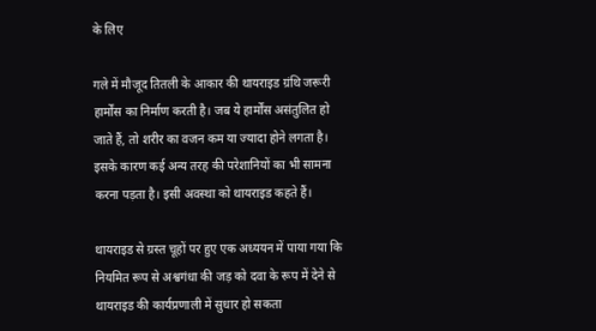के लिए

गले में मौजूद तितली के आकार की थायराइड ग्रंथि जरूरी हार्मोंस का निर्माण करती है। जब ये हार्मोंस असंतुलित हो जाते हैं, तो शरीर का वजन कम या ज्यादा होने लगता है। इसके कारण कई अन्य तरह की परेशानियों का भी सामना करना पड़ता है। इसी अवस्था को थायराइड कहते हैं।

थायराइड से ग्रस्त चूहों पर हुए एक अध्ययन में पाया गया कि नियमित रूप से अश्वगंधा की जड़ को दवा के रूप में देने से थायराइड की कार्यप्रणाली में सुधार हो सकता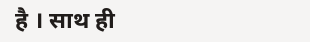है । साथ ही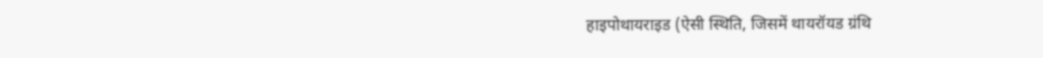हाइपोथायराइड (ऐसी स्थिति, जिसमें थायरॉयड ग्रंथि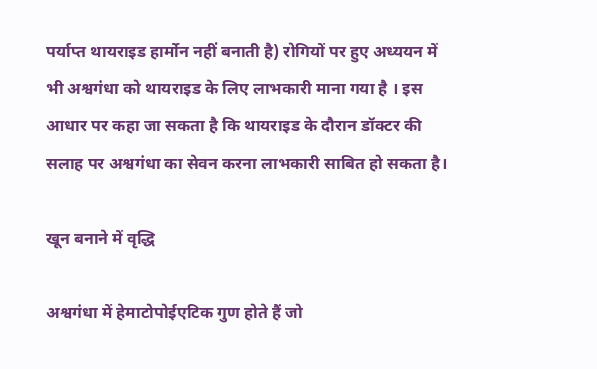पर्याप्त थायराइड हार्मोन नहीं बनाती है) रोगियों पर हुए अध्ययन में भी अश्वगंधा को थायराइड के लिए लाभकारी माना गया है । इस आधार पर कहा जा सकता है कि थायराइड के दौरान डॉक्टर की सलाह पर अश्वगंधा का सेवन करना लाभकारी साबित हो सकता है।

खून बनाने में वृद्धि

अश्वगंधा में हेमाटोपोईएटिक गुण होते हैं जो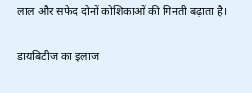लाल और सफेद दोनों कोशिकाओं की गिनती बढ़ाता है।

डायबिटीज का इलाज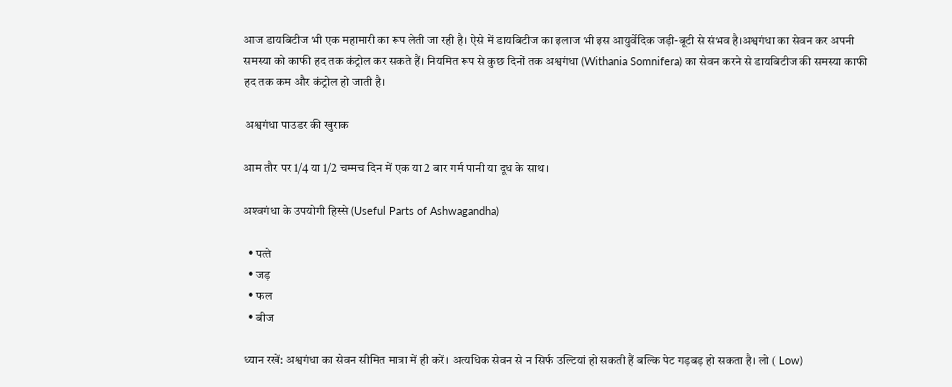आज डायबिटीज भी एक महामारी का रूप लेती जा रही है। ऐसे में डायबिटीज का इलाज भी इस आयुर्वेदिक जड़ी-बूटी से संभव है।अश्वगंधा का सेवन कर अपनी समस्या को काफी हद तक कंट्रोल कर सकते हैं। नियमित रूप से कुछ दिनों तक अश्वगंधा (Withania Somnifera) का सेवन करने से डायबिटीज की समस्या काफी हद तक कम और कंट्रोल हो जाती है।

 अश्वगंधा पाउडर की खुराक

आम तौर पर 1/4 या 1/2 चम्मच दिन में एक या 2 बार गर्म पानी या दूध के साथ।

अश्‍वगंधा के उपयोगी हिस्से (Useful Parts of Ashwagandha)

  • पत्‍ते
  • जड़
  • फल
  • बीज

ध्यान रखें: अश्वगंधा का सेवन सीमित मात्रा में ही करें। अत्यधिक सेवन से न सिर्फ उल्टियां हो सकती हैं बल्कि पेट गड़बड़ हो सकता है। लो ( Low)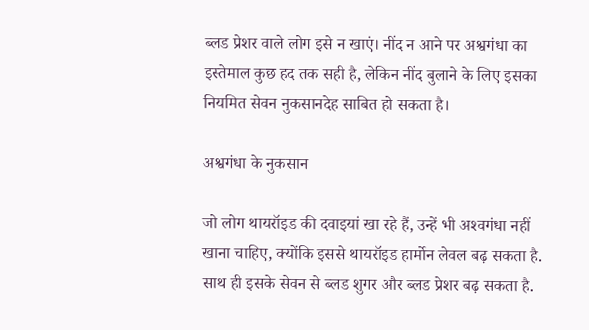ब्लड प्रेशर वाले लोग इसे न खाएं। नींद न आने पर अश्वगंधा का इस्तेमाल कुछ हद तक सही है, लेकिन नींद बुलाने के लिए इसका नियमित सेवन नुकसानदेह साबित हो सकता है।

अश्वगंधा के नुकसान

जो लोग थायरॉइड की दवाइयां खा रहे हैं, उन्हें भी अश्‍वगंधा नहीं खाना चाहिए, क्योंकि इससे थायरॉइड हार्मोन लेवल बढ़ सकता है. साथ ही इसके सेवन से ब्लड शुगर और ब्लड प्रेशर बढ़ सकता है.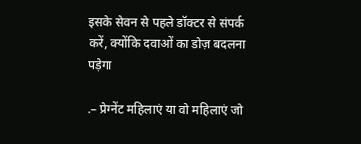इसके सेवन से पहले डॉक्टर से संपर्क करें, क्योंकि दवाओं का डोज़ बदलना पड़ेगा

.– प्रेग्नेंट महिलाएं या वो महिलाएं जो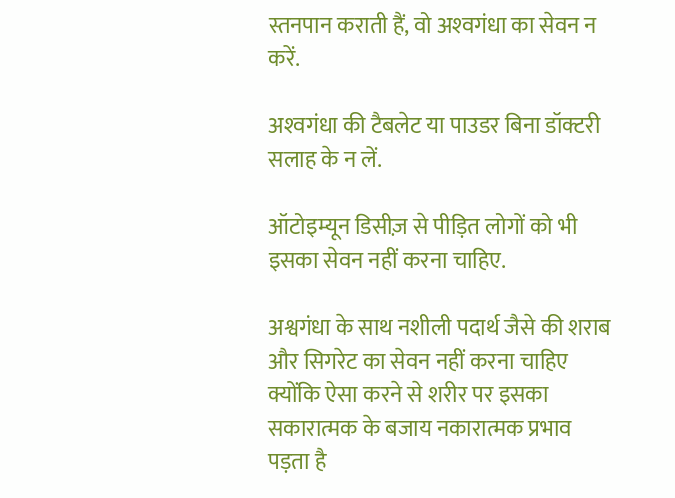स्तनपान कराती हैं, वो अश्‍वगंधा का सेवन न करें.

अश्‍वगंधा की टैबलेट या पाउडर बिना डॉक्टरी सलाह के न लें.

ऑटोइम्यून डिसीज़ से पीड़ित लोगों को भी इसका सेवन नहीं करना चाहिए.

अश्वगंधा के साथ नशीली पदार्थ जैसे की शराब और सिगरेट का सेवन नहीं करना चाहिए क्योंकि ऐसा करने से शरीर पर इसका सकारात्मक के बजाय नकारात्मक प्रभाव पड़ता है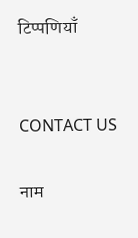टिप्पणियाँ


CONTACT US

नाम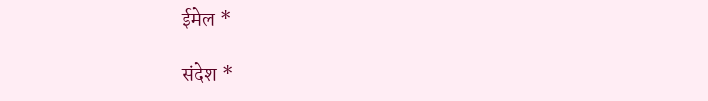ईमेल *

संदेश *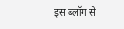इस ब्लॉग से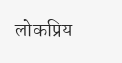लोकप्रिय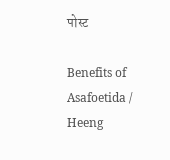पोस्ट

Benefits of Asafoetida / Heeng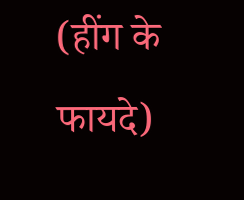(हींग के फायदे)